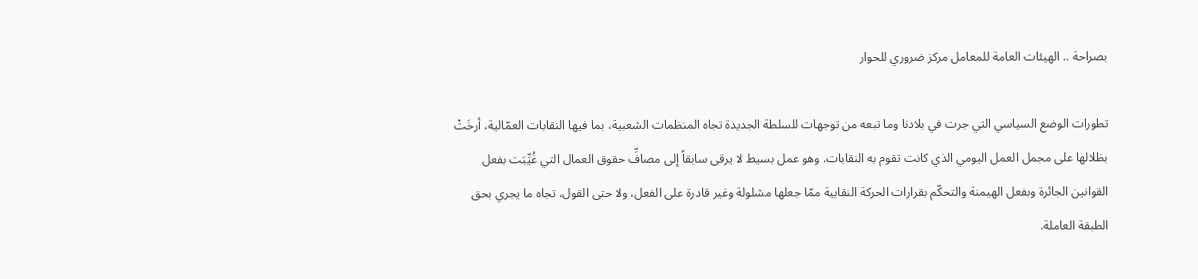بصراحة .. الهيئات العامة للمعامل مركز ضروري للحوار

تطورات الوضع السياسي التي جرت في بلادنا وما تبعه من توجهات للسلطة الجديدة تجاه المنظمات الشعبية، بما فيها النقابات العمّالية، أرخَتْ بظلالها على مجمل العمل اليومي الذي كانت تقوم به النقابات. وهو عمل بسيط لا يرقى سابقاً إلى مصافِّ حقوق العمال التي غُيِّبَت بفعل القوانين الجائرة وبفعل الهيمنة والتحكّم بقرارات الحركة النقابية ممّا جعلها مشلولة وغير قادرة على الفعل، ولا حتى القول، تجاه ما يجري بحق الطبقة العاملة.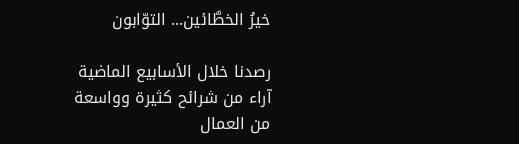خيرُ الخطَّائين... التوّابون

رصدنا خلال الأسابيع الماضية آراء من شرائح كثيرة وواسعة من العمال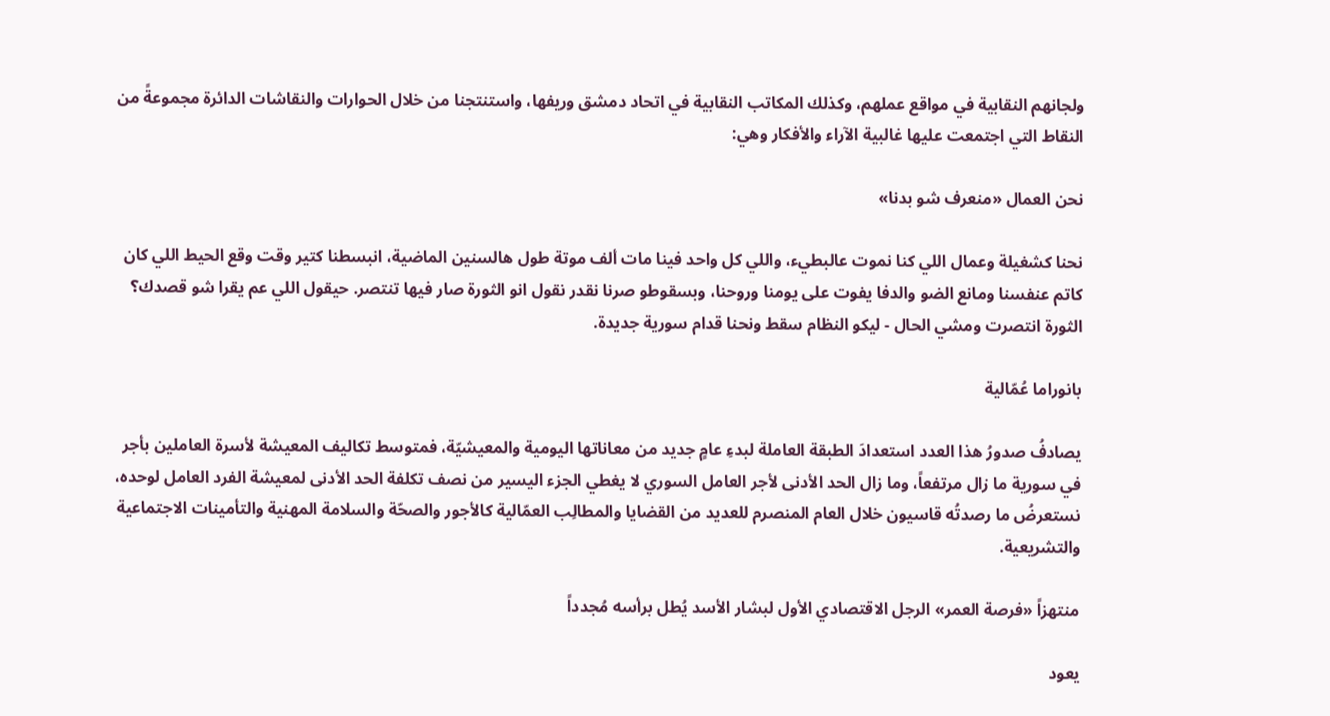ولجانهم النقابية في مواقع عملهم، وكذلك المكاتب النقابية في اتحاد دمشق وريفها، واستنتجنا من خلال الحوارات والنقاشات الدائرة مجموعةً من النقاط التي اجتمعت عليها غالبية الآراء والأفكار وهي:

نحن العمال «منعرف شو بدنا»

نحنا كشغيلة وعمال اللي كنا نموت عالبطيء، واللي كل واحد فينا مات ألف موتة طول هالسنين الماضية، انبسطنا كتير وقت وقع الحيط اللي كان كاتم عنفسنا ومانع الضو والدفا يفوت على يومنا وروحنا، وبسقوطو صرنا نقدر نقول انو الثورة صار فيها تنتصر. حيقول اللي عم يقرا شو قصدك؟ الثورة انتصرت ومشي الحال - ليكو النظام سقط ونحنا قدام سورية جديدة.

بانوراما عُمّالية

يصادفُ صدورُ هذا العدد استعدادَ الطبقة العاملة لبدءِ عامٍ جديد من معاناتها اليومية والمعيشيّة، فمتوسط تكاليف المعيشة لأسرة العاملين بأجر في سورية ما زال مرتفعاً، وما زال الحد الأدنى لأجر العامل السوري لا يغطي الجزء اليسير من نصف تكلفة الحد الأدنى لمعيشة الفرد العامل لوحده، نستعرضُ ما رصدتُه قاسيون خلال العام المنصرم للعديد من القضايا والمطالِب العمّالية كالأجور والصحّة والسلامة المهنية والتأمينات الاجتماعية والتشريعية.

منتهزاً «فرصة العمر» الرجل الاقتصادي الأول لبشار الأسد يُطل برأسه مُجدداً

يعود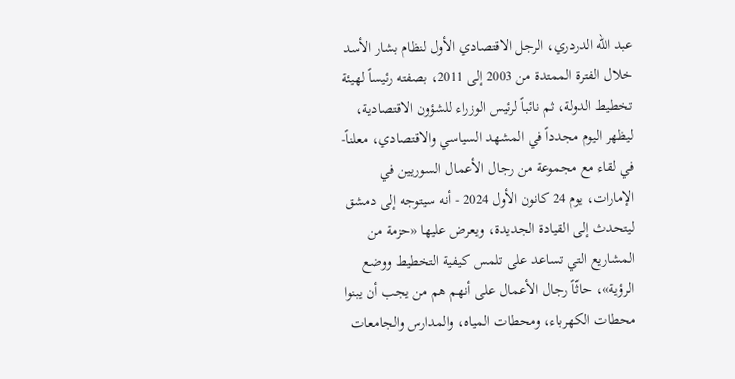عبد الله الدردري، الرجل الاقتصادي الأول لنظام بشار الأسد خلال الفترة الممتدة من 2003 إلى 2011، بصفته رئيساً لهيئة تخطيط الدولة، ثم نائباً لرئيس الوزراء للشؤون الاقتصادية، ليظهر اليوم مجدداً في المشهد السياسي والاقتصادي، معلناً- في لقاء مع مجموعة من رجال الأعمال السوريين في الإمارات، يوم 24 كانون الأول 2024 - أنه سيتوجه إلى دمشق ليتحدث إلى القيادة الجديدة، ويعرض عليها «حزمة من المشاريع التي تساعد على تلمس كيفية التخطيط ووضع الرؤية»، حاثّاً رجال الأعمال على أنهم هم من يجب أن يبنوا محطات الكهرباء، ومحطات المياه، والمدارس والجامعات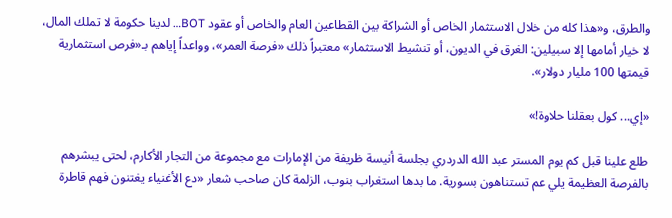والطرق، و«هذا كله من خلال الاستثمار الخاص أو الشراكة بين القطاعين العام والخاص أو عقود BOT… لدينا حكومة لا تملك المال، لا خيار أمامها إلا سبيلين: الغرق في الديون، أو تنشيط الاستثمار» معتبراً ذلك «فرصة العمر»، وواعداً إياهم بـ«فرص استثمارية قيمتها 100 مليار دولار».

«إي... كول بعقلنا حلاوة!»

طلع علينا قبل كم يوم المستر عبد الله الدردري بجلسة أنيسة ظريفة من الإمارات مع مجموعة من التجار الأكارم، لحتى يبشرهم بالفرصة العظيمة يلي عم تستناهون بسورية. ما بدها استغراب بنوب، الزلمة كان صاحب شعار «دع الأغنياء يغتنون فهم قاطرة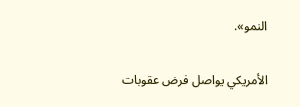النمو».

الأمريكي يواصل فرض عقوبات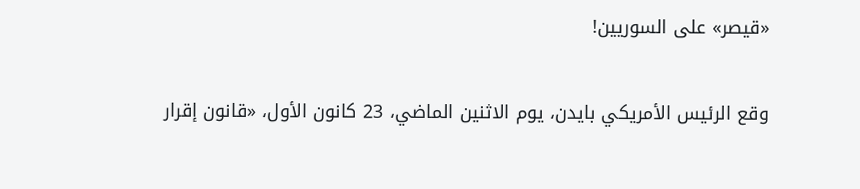«قيصر» على السوريين!

وقع الرئيس الأمريكي بايدن، يوم الاثنين الماضي، 23 كانون الأول، «قانون إقرار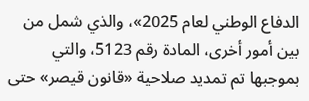الدفاع الوطني لعام 2025»، والذي شمل من بين أمور أخرى، المادة رقم 5123، والتي بموجبها تم تمديد صلاحية «قانون قيصر» حتى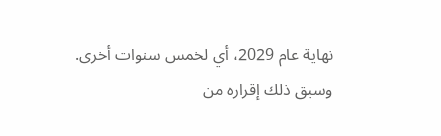نهاية عام 2029، أي لخمس سنوات أخرى. وسبق ذلك إقراره من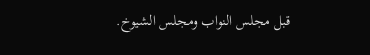قبل مجلس النواب ومجلس الشيوخ.